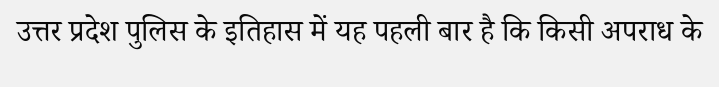उत्तर प्रदेश पुलिस के इतिहास में यह पहली बार है कि किसी अपराध के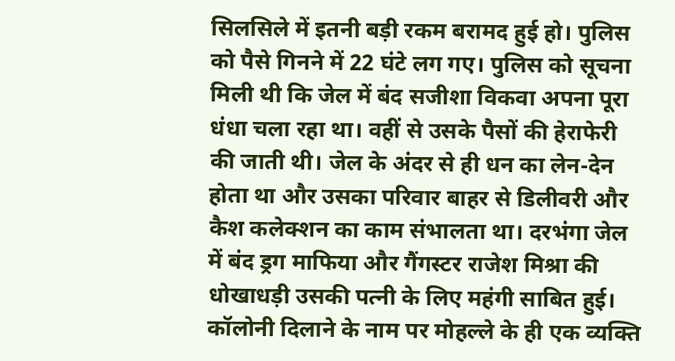सिलसिले में इतनी बड़ी रकम बरामद हुई हो। पुलिस को पैसे गिनने में 22 घंटे लग गए। पुलिस को सूचना मिली थी कि जेल में बंद सजीशा विकवा अपना पूरा धंधा चला रहा था। वहीं से उसके पैसों की हेराफेरी की जाती थी। जेल के अंदर से ही धन का लेन-देन होता था और उसका परिवार बाहर से डिलीवरी और कैश कलेक्शन का काम संभालता था। दरभंगा जेल में बंद ड्रग माफिया और गैंगस्टर राजेश मिश्रा की धोखाधड़ी उसकी पत्नी के लिए महंगी साबित हुई। कॉलोनी दिलाने के नाम पर मोहल्ले के ही एक व्यक्ति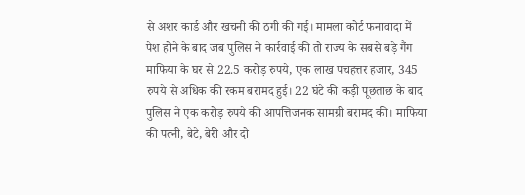से अशर कार्ड और खचनी की ठगी की गई। मामला कोर्ट फनावादा में पेश होने के बाद जब पुलिस ने कार्रवाई की तो राज्य के सबसे बड़े गैंग माफिया के घर से 22.5 करोड़ रुपये, एक लाख पचहत्तर हजार, 345 रुपये से अधिक की रकम बरामद हुई। 22 घंटे की कड़ी पूछताछ के बाद पुलिस ने एक करोड़ रुपये की आपत्तिजनक सामग्री बरामद की। माफिया की पत्नी, बेटे, बेरी और दो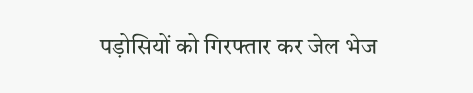पड़ोसियों को गिरफ्तार कर जेल भेज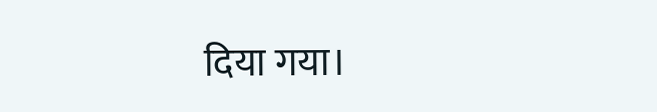दिया गया।